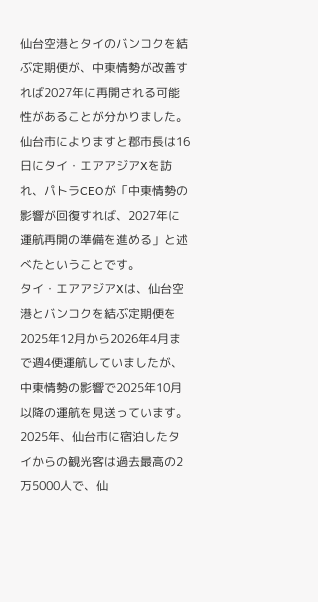仙台空港とタイのバンコクを結ぶ定期便が、中東情勢が改善すれば2027年に再開される可能性があることが分かりました。
仙台市によりますと郡市長は16日にタイ・エアアジアXを訪れ、パトラCEOが「中東情勢の影響が回復すれば、2027年に運航再開の準備を進める」と述べたということです。
タイ・エアアジアXは、仙台空港とバンコクを結ぶ定期便を2025年12月から2026年4月まで週4便運航していましたが、中東情勢の影響で2025年10月以降の運航を見送っています。
2025年、仙台市に宿泊したタイからの観光客は過去最高の2万5000人で、仙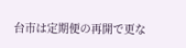台市は定期便の再開で更な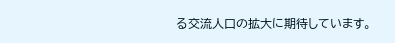る交流人口の拡大に期待しています。